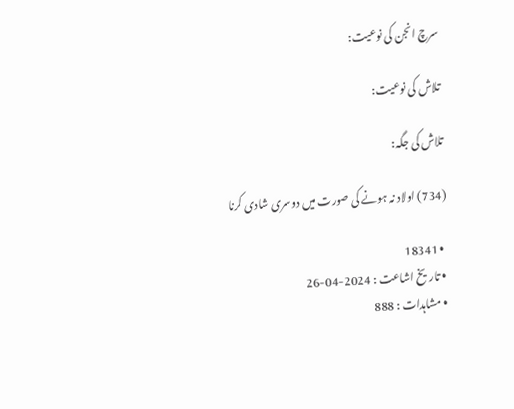سرچ انجن کی نوعیت:

تلاش کی نوعیت:

تلاش کی جگہ:

(734) اولاد نہ ہونے کی صورت میں دوسری شادی کرنا

  • 18341
  • تاریخ اشاعت : 2024-04-26
  • مشاہدات : 888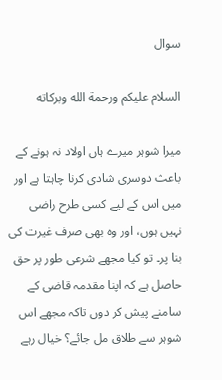سوال

السلام عليكم ورحمة الله وبركاته

میرا شوہر میرے ہاں اولاد نہ ہونے کے باعث دوسری شادی کرنا چاہتا ہے اور میں اس کے لیے کسی طرح راضی نہیں ہوں، اور وہ بھی صرف غیرت کی بنا پر۔ تو کیا مجھے شرعی طور پر حق حاصل ہے کہ اپنا مقدمہ قاضی کے سامنے پیش کر دوں تاکہ مجھے اس شوہر سے طلاق مل جائے؟ خیال رہے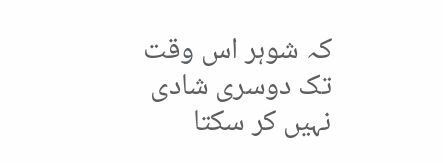کہ شوہر اس وقت تک دوسری شادی نہیں کر سکتا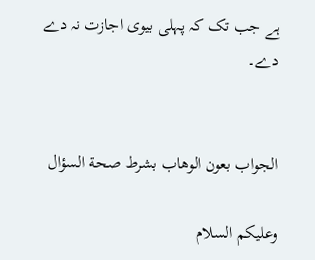ہے جب تک کہ پہلی بیوی اجازت نہ دے دے۔


الجواب بعون الوهاب بشرط صحة السؤال

وعلیکم السلام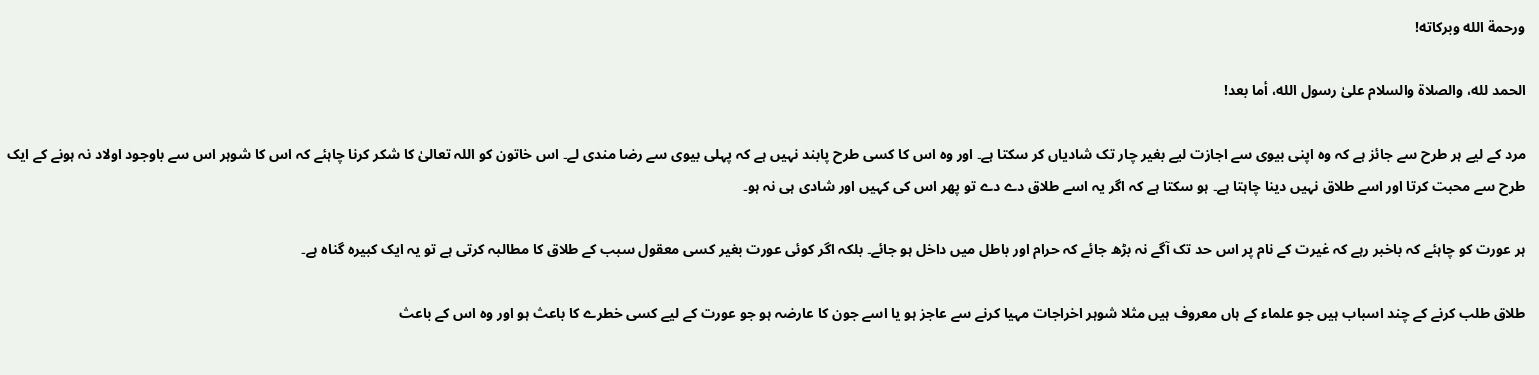ورحمة الله وبرکاته!

الحمد لله، والصلاة والسلام علىٰ رسول الله، أما بعد!

مرد کے لیے ہر طرح سے جائز ہے کہ وہ اپنی بیوی سے اجازت لیے بغیر چار تک شادیاں کر سکتا ہے۔ اور وہ اس کا کسی طرح پابند نہیں ہے کہ پہلی بیوی سے رضا مندی لے۔ اس خاتون کو اللہ تعالیٰ کا شکر کرنا چاہئے کہ اس کا شوہر اس سے باوجود اولاد نہ ہونے کے ایک طرح سے محبت کرتا اور اسے طلاق نہیں دینا چاہتا ہے۔ ہو سکتا ہے کہ اگر یہ اسے طلاق دے دے تو پھر اس کی کہیں اور شادی ہی نہ ہو۔

ہر عورت کو چاہئے کہ باخبر رہے کہ غیرت کے نام پر اس حد تک آگے نہ بڑھ جائے کہ حرام اور باطل میں داخل ہو جائے۔ بلکہ اگر کوئی عورت بغیر کسی معقول سبب کے طلاق کا مطالبہ کرتی ہے تو یہ ایک کبیرہ گناہ ہے۔

طلاق طلب کرنے کے چند اسباب ہیں جو علماء کے ہاں معروف ہیں مثلا شوہر اخراجات مہیا کرنے سے عاجز ہو یا اسے جون کا عارضہ ہو جو عورت کے لیے کسی خطرے کا باعث ہو اور وہ اس کے باعث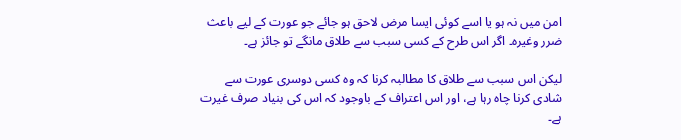امن میں نہ ہو یا اسے کوئی ایسا مرض لاحق ہو جائے جو عورت کے لیے باعث ضرر وغیرہ۔ اگر اس طرح کے کسی سبب سے طلاق مانگے تو جائز ہے۔

لیکن اس سبب سے طلاق کا مطالبہ کرنا کہ وہ کسی دوسری عورت سے شادی کرنا چاہ رہا ہے، اور اس اعتراف کے باوجود کہ اس کی بنیاد صرف غیرت ہے۔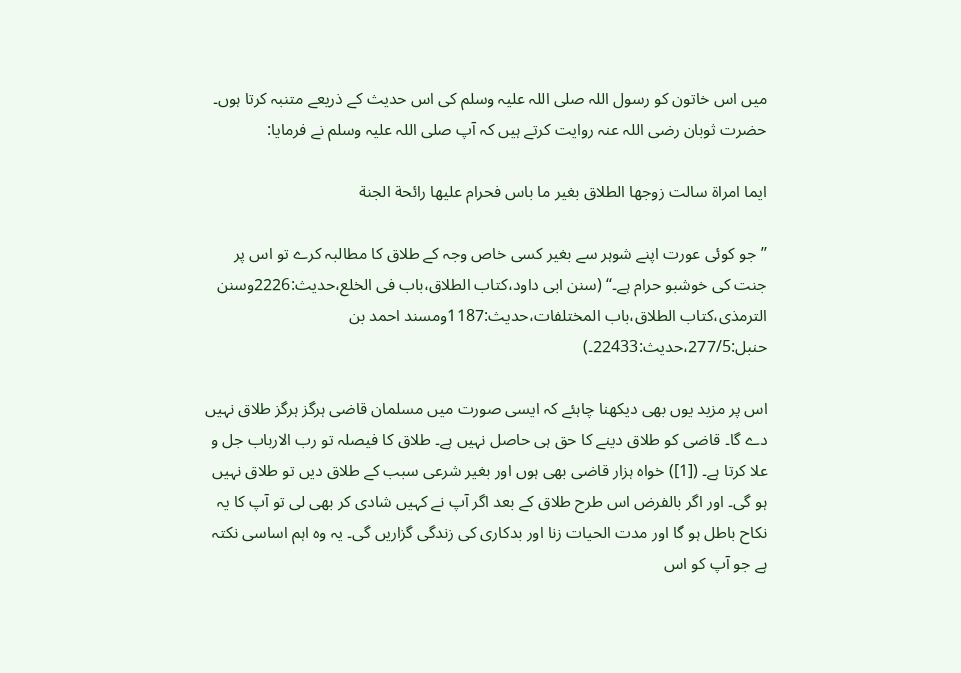میں اس خاتون کو رسول اللہ صلی اللہ علیہ وسلم کی اس حدیث کے ذریعے متنبہ کرتا ہوں۔ حضرت ثوبان رضی اللہ عنہ روایت کرتے ہیں کہ آپ صلی اللہ علیہ وسلم نے فرمایا:

ايما امراة سالت زوجها الطلاق بغير ما باس فحرام عليها رائحة الجنة

’’جو کوئی عورت اپنے شوہر سے بغیر کسی خاص وجہ کے طلاق کا مطالبہ کرے تو اس پر جنت کی خوشبو حرام ہے۔‘‘ (سنن ابی داود،کتاب الطلاق،باب فی الخلع،حدیث:2226وسنن الترمذی،کتاب الطلاق،باب المختلفات،حدیث:1187ومسند احمد بن حنبل:277/5،حدیث:22433۔)

اس پر مزید یوں بھی دیکھنا چاہئے کہ ایسی صورت میں مسلمان قاضی ہرگز ہرگز طلاق نہیں دے گا۔ قاضی کو طلاق دینے کا حق ہی حاصل نہیں ہے۔ طلاق کا فیصلہ تو رب الارباب جل و علا کرتا ہے۔ ([1]) خواہ ہزار قاضی بھی ہوں اور بغیر شرعی سبب کے طلاق دیں تو طلاق نہیں ہو گی۔ اور اگر بالفرض اس طرح طلاق کے بعد اگر آپ نے کہیں شادی کر بھی لی تو آپ کا یہ نکاح باطل ہو گا اور مدت الحیات زنا اور بدکاری کی زندگی گزاریں گی۔ یہ وہ اہم اساسی نکتہ ہے جو آپ کو اس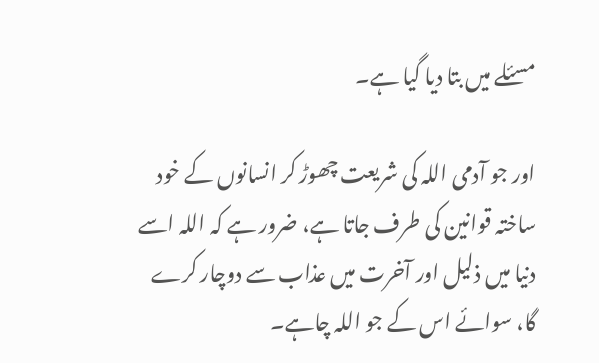مسئلے میں بتا دیا گیا ہے۔

اور جو آدمی اللہ کی شریعت چھوڑ کر انسانوں کے خود ساختہ قوانین کی طرف جاتا ہے، ضرور ہے کہ اللہ اسے دنیا میں ذلیل اور آخرت میں عذاب سے دوچار کرے گا، سوائے اس کے جو اللہ چاہے۔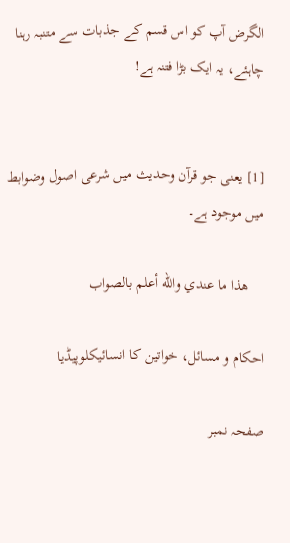الگرض آپ کو اس قسم کے جذبات سے متنبہ رہنا چاہئے، یہ ایک بڑا فتنہ ہے!


[1] یعنی جو قرآن وحدیث میں شرعی اصول وضوابط میں موجود ہے۔

    ھذا ما عندي والله أعلم بالصواب

احکام و مسائل، خواتین کا انسائیکلوپیڈیا

صفحہ نمبر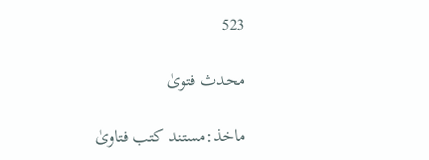523

محدث فتویٰ

ماخذ:مستند کتب فتاویٰ